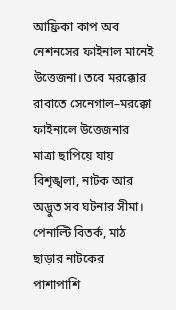আফ্রিকা কাপ অব নেশনসের ফাইনাল মানেই উত্তেজনা। তবে মরক্কোর রাবাতে সেনেগাল–মরক্কো ফাইনালে উত্তেজনার মাত্রা ছাপিয়ে যায় বিশৃঙ্খলা, নাটক আর অদ্ভুত সব ঘটনার সীমা। পেনাল্টি বিতর্ক, মাঠ ছাড়ার নাটকের পাশাপাশি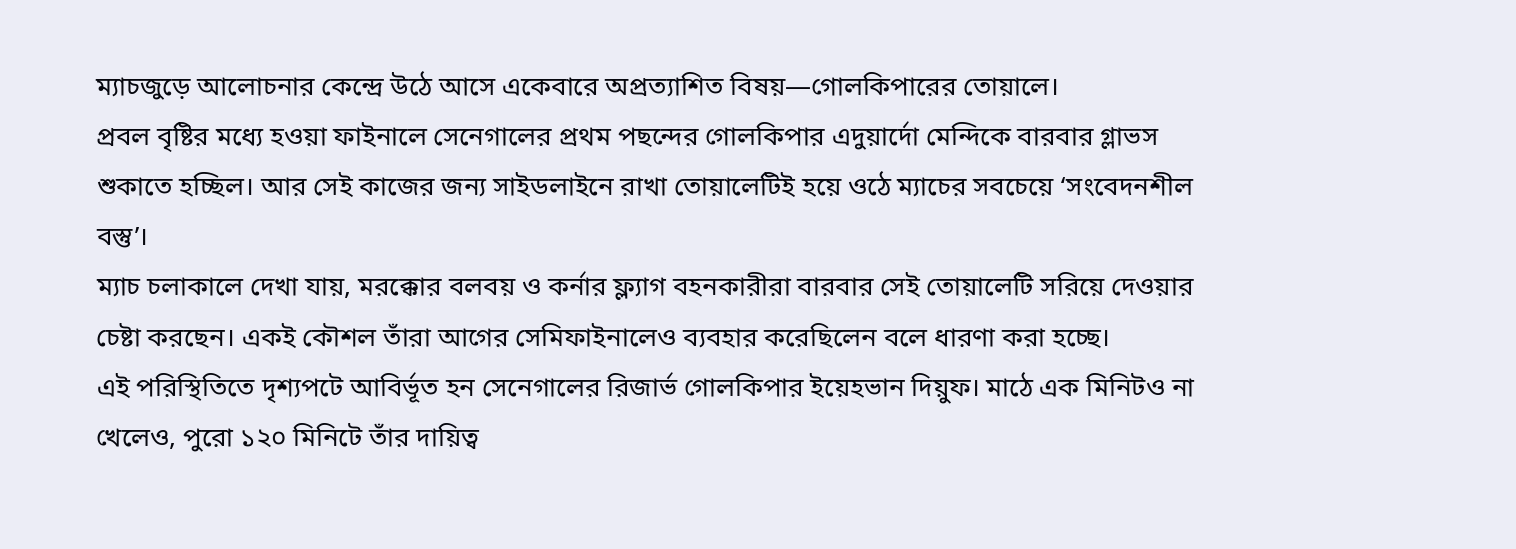ম্যাচজুড়ে আলোচনার কেন্দ্রে উঠে আসে একেবারে অপ্রত্যাশিত বিষয়—গোলকিপারের তোয়ালে।
প্রবল বৃষ্টির মধ্যে হওয়া ফাইনালে সেনেগালের প্রথম পছন্দের গোলকিপার এদুয়ার্দো মেন্দিকে বারবার গ্লাভস শুকাতে হচ্ছিল। আর সেই কাজের জন্য সাইডলাইনে রাখা তোয়ালেটিই হয়ে ওঠে ম্যাচের সবচেয়ে ‘সংবেদনশীল বস্তু’।
ম্যাচ চলাকালে দেখা যায়, মরক্কোর বলবয় ও কর্নার ফ্ল্যাগ বহনকারীরা বারবার সেই তোয়ালেটি সরিয়ে দেওয়ার চেষ্টা করছেন। একই কৌশল তাঁরা আগের সেমিফাইনালেও ব্যবহার করেছিলেন বলে ধারণা করা হচ্ছে।
এই পরিস্থিতিতে দৃশ্যপটে আবির্ভূত হন সেনেগালের রিজার্ভ গোলকিপার ইয়েহভান দিয়ুফ। মাঠে এক মিনিটও না খেলেও, পুরো ১২০ মিনিটে তাঁর দায়িত্ব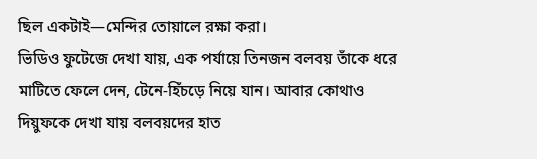ছিল একটাই—মেন্দির তোয়ালে রক্ষা করা।
ভিডিও ফুটেজে দেখা যায়, এক পর্যায়ে তিনজন বলবয় তাঁকে ধরে মাটিতে ফেলে দেন, টেনে-হিঁচড়ে নিয়ে যান। আবার কোথাও দিয়ুফকে দেখা যায় বলবয়দের হাত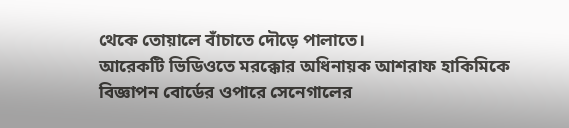থেকে তোয়ালে বাঁচাতে দৌড়ে পালাতে।
আরেকটি ভিডিওতে মরক্কোর অধিনায়ক আশরাফ হাকিমিকে বিজ্ঞাপন বোর্ডের ওপারে সেনেগালের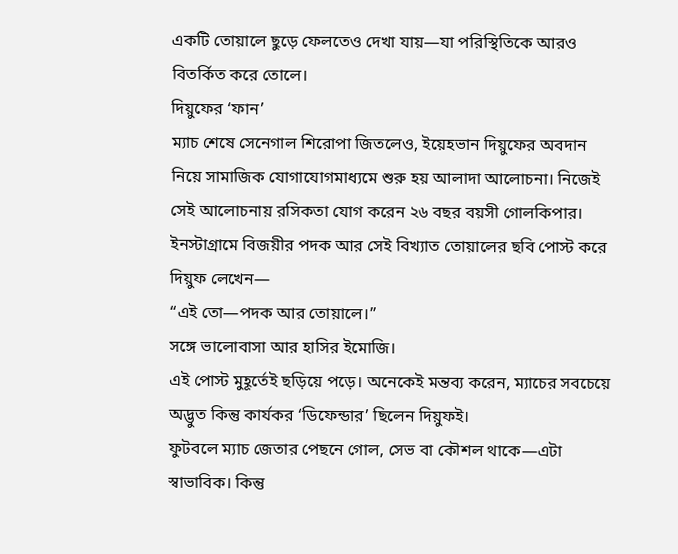একটি তোয়ালে ছুড়ে ফেলতেও দেখা যায়—যা পরিস্থিতিকে আরও বিতর্কিত করে তোলে।
দিয়ুফের ‘ফান’
ম্যাচ শেষে সেনেগাল শিরোপা জিতলেও, ইয়েহভান দিয়ুফের অবদান নিয়ে সামাজিক যোগাযোগমাধ্যমে শুরু হয় আলাদা আলোচনা। নিজেই সেই আলোচনায় রসিকতা যোগ করেন ২৬ বছর বয়সী গোলকিপার।
ইনস্টাগ্রামে বিজয়ীর পদক আর সেই বিখ্যাত তোয়ালের ছবি পোস্ট করে দিয়ুফ লেখেন—
“এই তো—পদক আর তোয়ালে।”
সঙ্গে ভালোবাসা আর হাসির ইমোজি।
এই পোস্ট মুহূর্তেই ছড়িয়ে পড়ে। অনেকেই মন্তব্য করেন, ম্যাচের সবচেয়ে অদ্ভুত কিন্তু কার্যকর ‘ডিফেন্ডার’ ছিলেন দিয়ুফই।
ফুটবলে ম্যাচ জেতার পেছনে গোল, সেভ বা কৌশল থাকে—এটা স্বাভাবিক। কিন্তু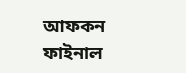আফকন ফাইনাল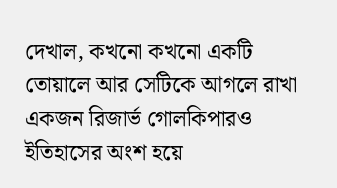দেখাল, কখনো কখনো একটি তোয়ালে আর সেটিকে আগলে রাখা একজন রিজার্ভ গোলকিপারও ইতিহাসের অংশ হয়ে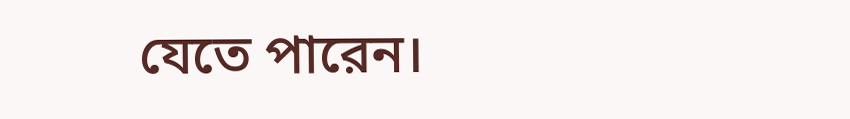যেতে পারেন।